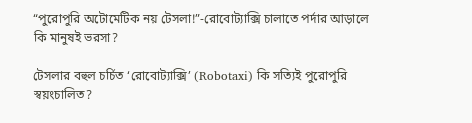“পুরোপুরি অটোমেটিক নয় টেসলা!”-রোবোট্যাক্সি চালাতে পর্দার আড়ালে কি মানুষই ভরসা?

টেসলার বহুল চর্চিত ‘রোবোট্যাক্সি’ (Robotaxi) কি সত্যিই পুরোপুরি স্বয়ংচালিত?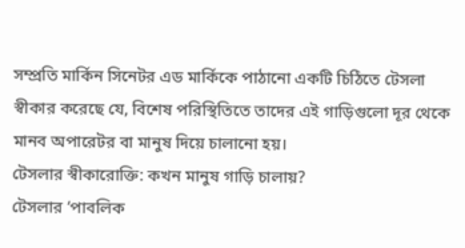সম্প্রতি মার্কিন সিনেটর এড মার্কিকে পাঠানো একটি চিঠিতে টেসলা স্বীকার করেছে যে, বিশেষ পরিস্থিতিতে তাদের এই গাড়িগুলো দূর থেকে মানব অপারেটর বা মানুষ দিয়ে চালানো হয়।
টেসলার স্বীকারোক্তি: কখন মানুষ গাড়ি চালায়?
টেসলার ‘পাবলিক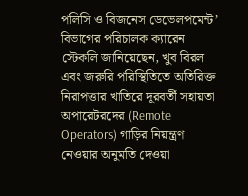পলিসি ও বিজনেস ডেভেলপমেন্ট’ বিভাগের পরিচালক ক্যারেন স্টেকলি জানিয়েছেন, খুব বিরল এবং জরুরি পরিস্থিতিতে অতিরিক্ত নিরাপত্তার খাতিরে দূরবর্তী সহায়তা অপারেটরদের (Remote Operators) গাড়ির নিয়ন্ত্রণ নেওয়ার অনুমতি দেওয়া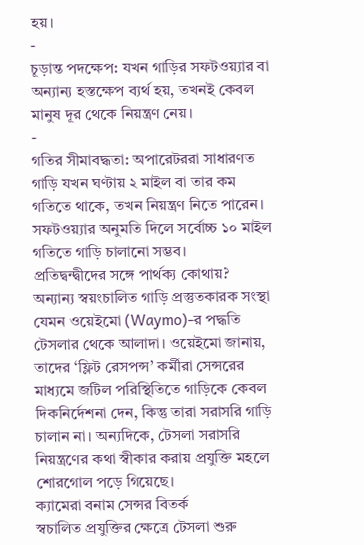হয়।
-
চূড়ান্ত পদক্ষেপ: যখন গাড়ির সফটওয়্যার বা অন্যান্য হস্তক্ষেপ ব্যর্থ হয়, তখনই কেবল মানুষ দূর থেকে নিয়ন্ত্রণ নেয়।
-
গতির সীমাবদ্ধতা: অপারেটররা সাধারণত গাড়ি যখন ঘণ্টায় ২ মাইল বা তার কম গতিতে থাকে, তখন নিয়ন্ত্রণ নিতে পারেন। সফটওয়্যার অনুমতি দিলে সর্বোচ্চ ১০ মাইল গতিতে গাড়ি চালানো সম্ভব।
প্রতিদ্বন্দ্বীদের সঙ্গে পার্থক্য কোথায়?
অন্যান্য স্বয়ংচালিত গাড়ি প্রস্তুতকারক সংস্থা যেমন ওয়েইমো (Waymo)-র পদ্ধতি টেসলার থেকে আলাদা। ওয়েইমো জানায়, তাদের ‘ফ্লিট রেসপন্স’ কর্মীরা সেন্সরের মাধ্যমে জটিল পরিস্থিতিতে গাড়িকে কেবল দিকনির্দেশনা দেন, কিন্তু তারা সরাসরি গাড়ি চালান না। অন্যদিকে, টেসলা সরাসরি নিয়ন্ত্রণের কথা স্বীকার করায় প্রযুক্তি মহলে শোরগোল পড়ে গিয়েছে।
ক্যামেরা বনাম সেন্সর বিতর্ক
স্বচালিত প্রযুক্তির ক্ষেত্রে টেসলা শুরু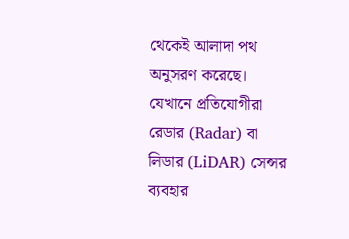থেকেই আলাদা পথ অনুসরণ করেছে। যেখানে প্রতিযোগীরা রেডার (Radar) বা লিডার (LiDAR) সেন্সর ব্যবহার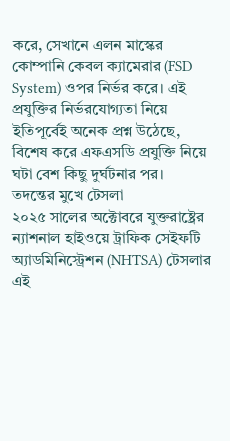করে, সেখানে এলন মাস্কের কোম্পানি কেবল ক্যামেরার (FSD System) ওপর নির্ভর করে। এই প্রযুক্তির নির্ভরযোগ্যতা নিয়ে ইতিপূর্বেই অনেক প্রশ্ন উঠেছে, বিশেষ করে এফএসডি প্রযুক্তি নিয়ে ঘটা বেশ কিছু দুর্ঘটনার পর।
তদন্তের মুখে টেসলা
২০২৫ সালের অক্টোবরে যুক্তরাষ্ট্রের ন্যাশনাল হাইওয়ে ট্রাফিক সেইফটি অ্যাডমিনিস্ট্রেশন (NHTSA) টেসলার এই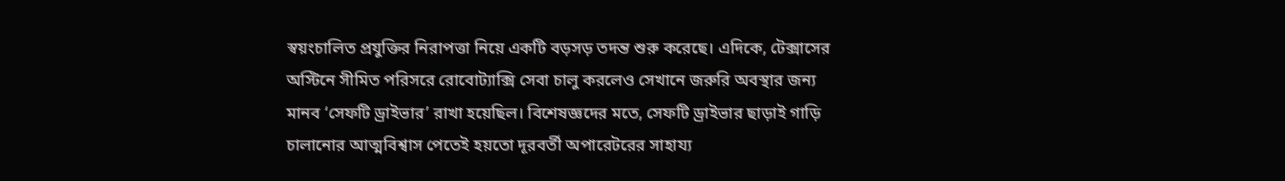স্বয়ংচালিত প্রযুক্তির নিরাপত্তা নিয়ে একটি বড়সড় তদন্ত শুরু করেছে। এদিকে, টেক্সাসের অস্টিনে সীমিত পরিসরে রোবোট্যাক্সি সেবা চালু করলেও সেখানে জরুরি অবস্থার জন্য মানব ‘সেফটি ড্রাইভার’ রাখা হয়েছিল। বিশেষজ্ঞদের মতে, সেফটি ড্রাইভার ছাড়াই গাড়ি চালানোর আত্মবিশ্বাস পেতেই হয়তো দূরবর্তী অপারেটরের সাহায্য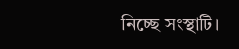নিচ্ছে সংস্থাটি।